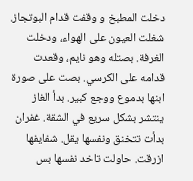دخلت المطبخ و وقفت قدام البوتجاز. شغلت العيون على الهواء، ودخلت الغرفة. بصتله وهو نايم، وقعدت قدامه على الكرسي. بصت على صورة ابنها بدموع ووجع كبير. بدأ الغاز ينتشر بشكل سريع في الشقة. غفران بدأت تتخنق ونفسها يقل. شفايفها ازرقت. حاولت تاخد نفسها بس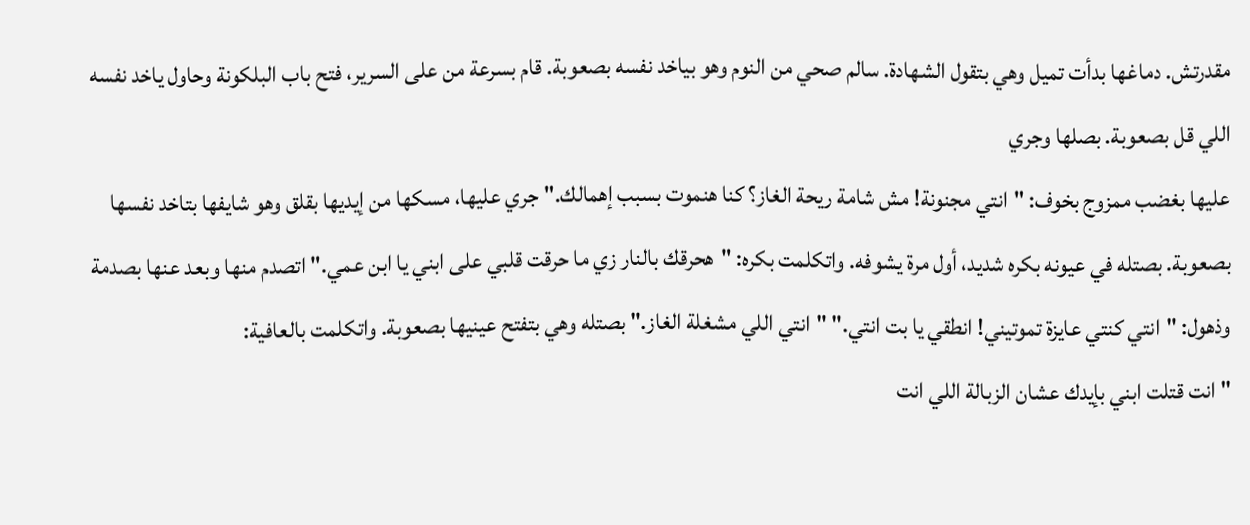مقدرتش. دماغها بدأت تميل وهي بتقول الشهادة. سالم صحي من النوم وهو بياخد نفسه بصعوبة. قام بسرعة من على السرير، فتح باب البلكونة وحاول ياخد نفسه اللي قل بصعوبة. بصلها وجري
عليها بغضب ممزوج بخوف: "انتي مجنونة! مش شامة ريحة الغاز؟ كنا هنموت بسبب إهمالك." جري عليها، مسكها من إيديها بقلق وهو شايفها بتاخد نفسها بصعوبة. بصتله في عيونه بكره شديد، أول مرة يشوفه. واتكلمت بكره: "هحرقك بالنار زي ما حرقت قلبي على ابني يا ابن عمي." اتصدم منها وبعد عنها بصدمة وذهول: "انتي كنتي عايزة تموتيني! انطقي يا بت انتي." "انتي اللي مشغلة الغاز." بصتله وهي بتفتح عينيها بصعوبة. واتكلمت بالعافية:
"انت قتلت ابني بإيدك عشان الزبالة اللي انت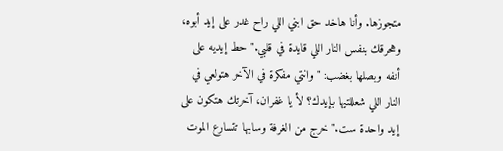متجوزها. وأنا هاخد حق ابني اللي راح غدر على إيد أبوه، وهحرقك بنفس النار اللي قايدة في قلبي." حط إيديه على أنفه وبصلها بغضب: "وانتي مفكرة في الآخر هتولعي في النار اللي شعللتيها بإيدك؟ لأ يا غفران، آخرتك هتكون على إيد واحدة ست." خرج من الغرفة وسابها تتسارع الموت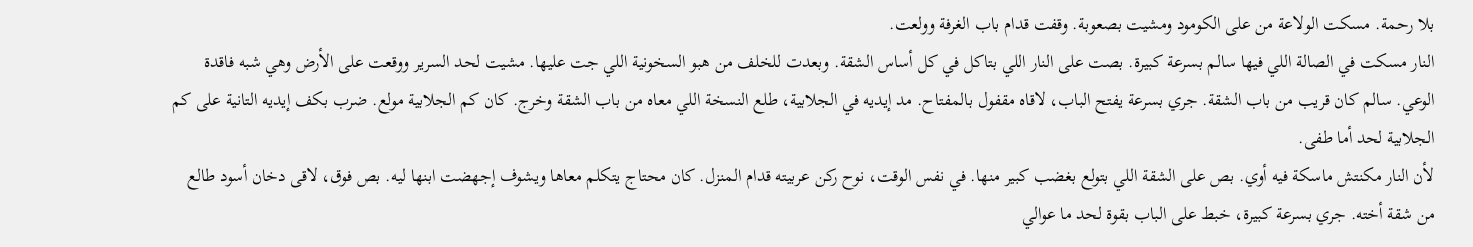بلا رحمة. مسكت الولاعة من على الكومود ومشيت بصعوبة. وقفت قدام باب الغرفة وولعت.
النار مسكت في الصالة اللي فيها سالم بسرعة كبيرة. بصت على النار اللي بتاكل في كل أساس الشقة. وبعدت للخلف من هبو السخونية اللي جت عليها. مشيت لحد السرير ووقعت على الأرض وهي شبه فاقدة الوعي. سالم كان قريب من باب الشقة. جري بسرعة يفتح الباب، لاقاه مقفول بالمفتاح. مد إيديه في الجلابية، طلع النسخة اللي معاه من باب الشقة وخرج. كان كم الجلابية مولع. ضرب بكف إيديه التانية على كم الجلابية لحد أما طفى.
لأن النار مكنتش ماسكة فيه أوي. بص على الشقة اللي بتولع بغضب كبير منها. في نفس الوقت، نوح ركن عربيته قدام المنزل. كان محتاج يتكلم معاها ويشوف إجهضت ابنها ليه. بص فوق، لاقى دخان أسود طالع من شقة أخته. جري بسرعة كبيرة، خبط على الباب بقوة لحد ما عوالي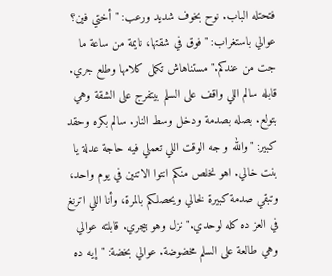فتحتله الباب. نوح بخوف شديد ورعب: "أختي فين؟ عوالي باستغراب: "فوق في شقتها، نايمة من ساعة ما جت من عندكم." مستناهاش تكمل كلامها وطلع جري.
قابله سالم اللي واقف على السلم بيتفرج على الشقة وهي بتولع. بصله بصدمة ودخل وسط النار. سالم بكره وحقد كبير: "والله و جه الوقت اللي تعملي فيه حاجة عدلة يا بنت خالي. اهو نخلص منكم انتوا الاتنين في يوم واحد، وتبقي صدمة كبيرة لخالي ويحصلكم بالمرة، وأنا اللي اترنغ في العز ده كله لوحدي." نزل وهو بيجري. قابلته عوالي وهي طالعة على السلم مخضوضة. عوالي بخضة: "إيه ده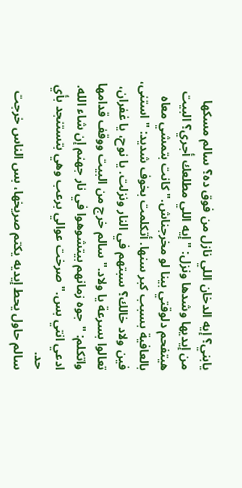يابني؟ إيه الدخان اللي نازل من فوق ده؟ سالم مسكها
من إيديها وشدها ونزل: "إيه اللي مطلعك أجري؟ البيت هيتفحم دلوقتي بينا لو مخرجناش." كانت بتمشي معاه بالعافية بسبب كبر سنها. أتكلمت بخوف شديد: "استنى، فين ولاد خالك؟ سبتهم في النار ونزلت. يا نوح، يا غفران، تعالوا بسرعة يا ولاد." سالم خرج من البيت ووقف قدامها واتكلم: "جوه زمانهم بيتشوهوا في نار جهنم إن شاء الله. ادعي انتي بس." صرخت عوالي برعب وهي بتستنجد بأي حد.
سالم حاول يحط إيديه يكتم صريخها، بس الناس خرجت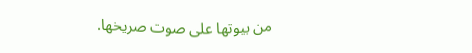من بيوتها على صوت صريخها.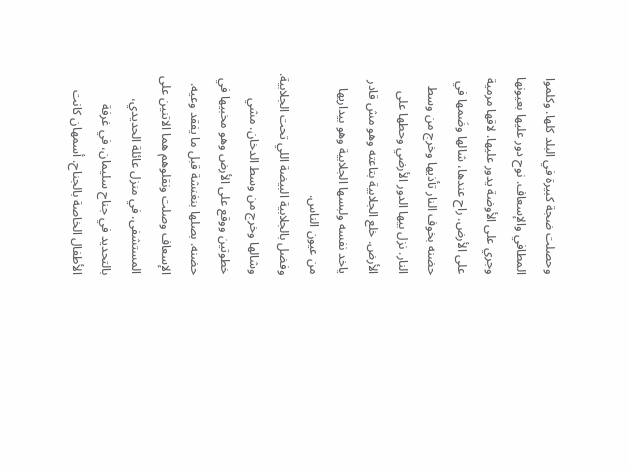وحصلت ضجة كبيرة في البلد كلها. وكلموا المطافي والإسعاف. نوح دور عليها بعيونها وجري على الأوضة يدور عليها. لاقها مرمية على الأرض. راح عندها، شالها وضَمها في حضنه بخوف النار تأذيها وخرج من وسط النار. نزل بيها الدور الأرضي وحطها على الأرض. خلع الجلابية بتاعته وهو مش قادر ياخد نفسه ولبسها الجلابية وهو بيداريها من عيون الناس.
وفضل بالجلابية البيضة اللي تحت الجلابية. وشالها وخرج من وسط الدخان. مشي خطوتين ووقع على الأرض وهو مخبيها في حضنه. بصلها بنغنشة قبل ما يفقد وعيه. الإسعاف وصلت ونقلوهم هما الاتنين على المستشفى. في منزل عائلة الحديدي، بالتحديد في جناح سليمان، في غرفة الأطفال الخاصة بالجناح. أسمهان كانت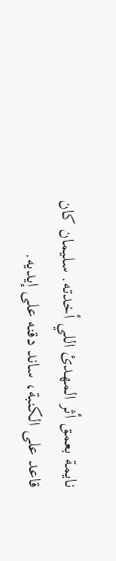نايمة بعمق أثر المهدئ اللي أخدته. سليمان كان قاعد على الكنبة، ساند دقنه على إيديه.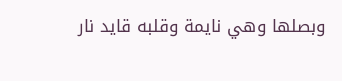وبصلها وهي نايمة وقلبه قايد نار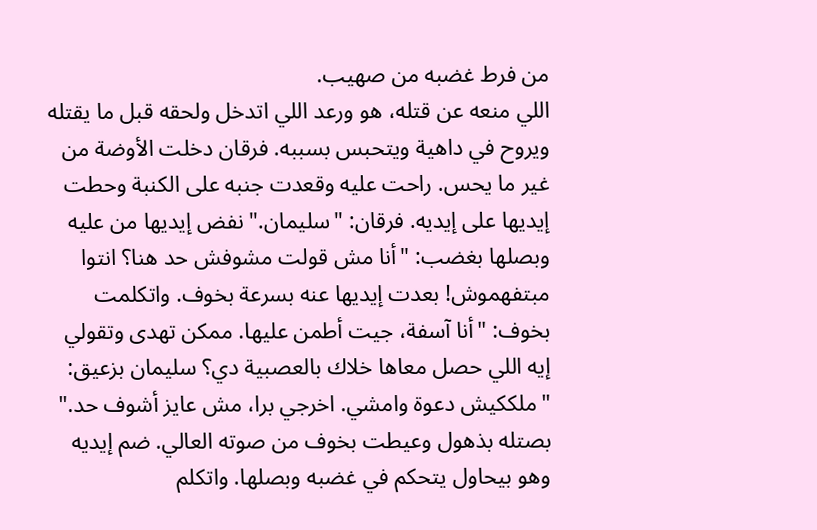من فرط غضبه من صهيب.
اللي منعه عن قتله، هو ورعد اللي اتدخل ولحقه قبل ما يقتله ويروح في داهية ويتحبس بسببه. فرقان دخلت الأوضة من غير ما يحس. راحت عليه وقعدت جنبه على الكنبة وحطت إيديها على إيديه. فرقان: "سليمان." نفض إيديها من عليه وبصلها بغضب: "أنا مش قولت مشوفش حد هنا؟ انتوا مبتفهموش! بعدت إيديها عنه بسرعة بخوف. واتكلمت بخوف: "أنا آسفة، جيت أطمن عليها. ممكن تهدى وتقولي إيه اللي حصل معاها خلاك بالعصبية دي؟ سليمان بزعيق:
"ملككيش دعوة وامشي. اخرجي برا، مش عايز أشوف حد." بصتله بذهول وعيطت بخوف من صوته العالي. ضم إيديه وهو بيحاول يتحكم في غضبه وبصلها. واتكلم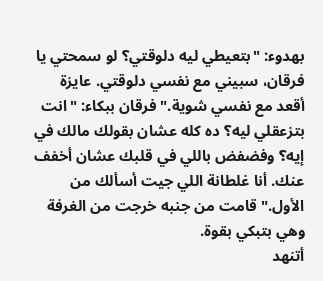بهدوء: "بتعيطي ليه دلوقتي؟ لو سمحتي يا فرقان، سبيني مع نفسي دلوقتي. عايزة أقعد مع نفسي شوية." فرقان ببكاء: "انت بتزعقلي ليه؟ ده كله عشان بقولك مالك في إيه؟ وفضفض باللي في قلبك عشان أخفف عنك. أنا غلطانة اللي جيت أسألك من الأول." قامت من جنبه خرجت من الغرفة وهي بتبكي بقوة.
أتنهد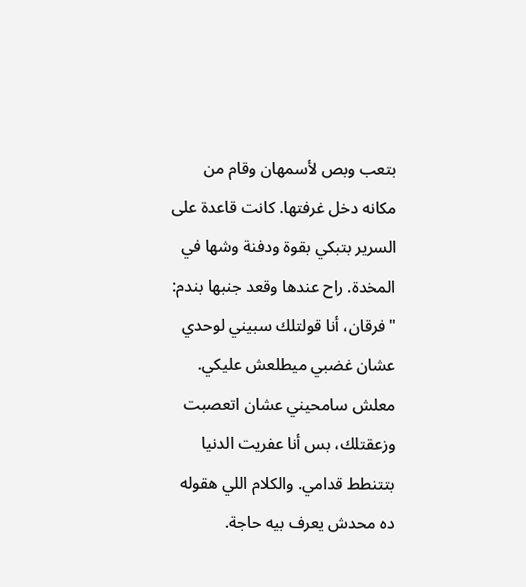بتعب وبص لأسمهان وقام من مكانه دخل غرفتها. كانت قاعدة على السرير بتبكي بقوة ودفنة وشها في المخدة. راح عندها وقعد جنبها بندم:
"فرقان، أنا قولتلك سبيني لوحدي عشان غضبي ميطلعش عليكي. معلش سامحيني عشان اتعصبت وزعقتلك، بس أنا عفريت الدنيا بتتنطط قدامي. والكلام اللي هقوله ده محدش يعرف بيه حاجة.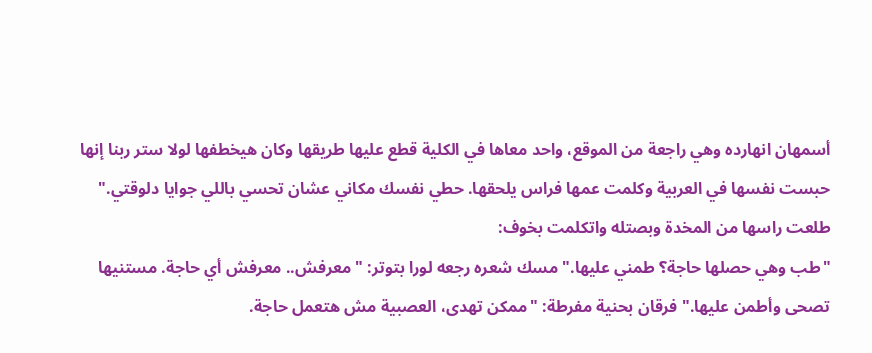أسمهان انهارده وهي راجعة من الموقع، واحد معاها في الكلية قطع عليها طريقها وكان هيخطفها لولا ستر ربنا إنها حبست نفسها في العربية وكلمت عمها فراس يلحقها. حطي نفسك مكاني عشان تحسي باللي جوايا دلوقتي." طلعت راسها من المخدة وبصتله واتكلمت بخوف:
"طب وهي حصلها حاجة؟ طمني عليها." مسك شعره رجعه لورا بتوتر: "معرفش.. معرفش أي حاجة. مستنيها تصحى وأطمن عليها." فرقان بحنية مفرطة: "ممكن تهدى، العصبية مش هتعمل حاجة.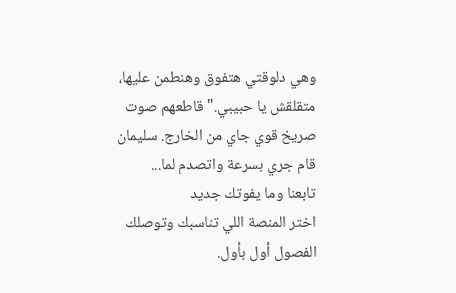وهي دلوقتي هتفوق وهنطمن عليها، متقلقش يا حبيبي." قاطعهم صوت صريخ قوي جاي من الخارج. سليمان قام جري بسرعة واتصدم لما...
تابعنا وما يفوتك جديد
اختر المنصة اللي تناسبك وتوصلك الفصول أول بأول.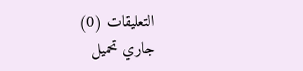التعليقات (0)
جاري تحميل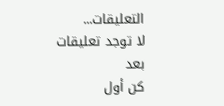التعليقات...
لا توجد تعليقات بعد
كن أول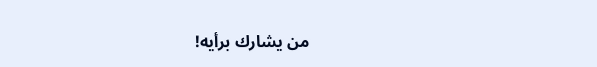من يشارك برأيه!